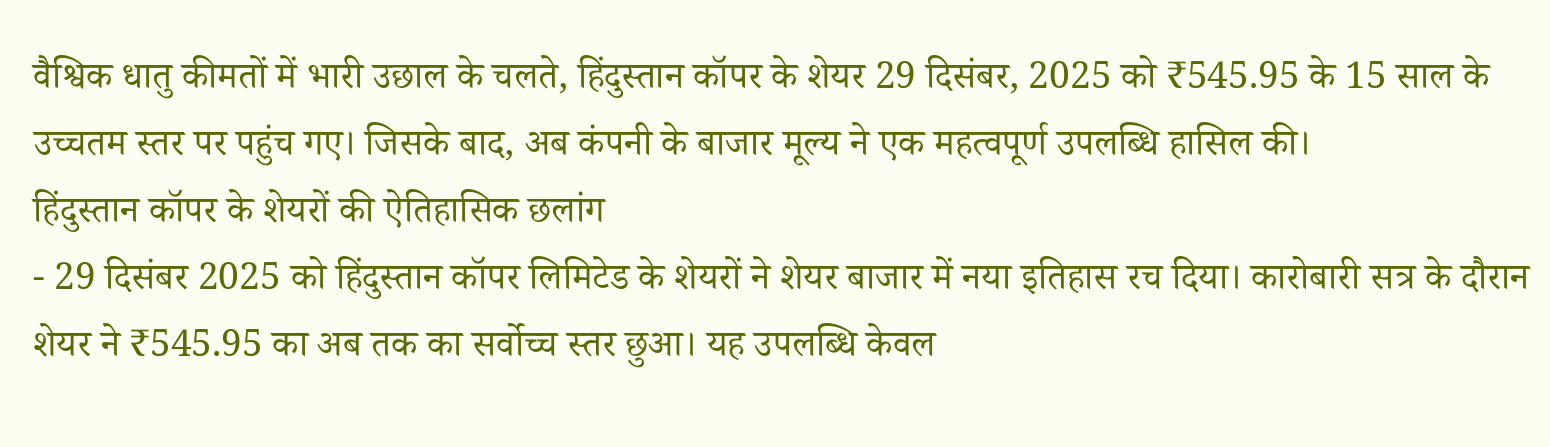वैश्विक धातु कीमतों में भारी उछाल के चलते, हिंदुस्तान कॉपर के शेयर 29 दिसंबर, 2025 को ₹545.95 के 15 साल के उच्चतम स्तर पर पहुंच गए। जिसके बाद, अब कंपनी के बाजार मूल्य ने एक महत्वपूर्ण उपलब्धि हासिल की।
हिंदुस्तान कॉपर के शेयरों की ऐतिहासिक छलांग
- 29 दिसंबर 2025 को हिंदुस्तान कॉपर लिमिटेड के शेयरों ने शेयर बाजार में नया इतिहास रच दिया। कारोबारी सत्र के दौरान शेयर ने ₹545.95 का अब तक का सर्वोच्च स्तर छुआ। यह उपलब्धि केवल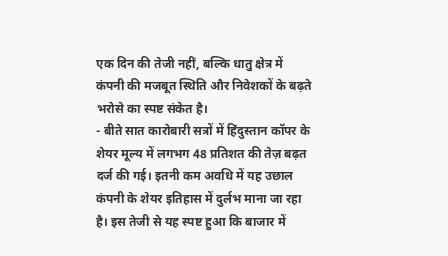एक दिन की तेजी नहीं, बल्कि धातु क्षेत्र में कंपनी की मजबूत स्थिति और निवेशकों के बढ़ते भरोसे का स्पष्ट संकेत है।
- बीते सात कारोबारी सत्रों में हिंदुस्तान कॉपर के शेयर मूल्य में लगभग 48 प्रतिशत की तेज़ बढ़त दर्ज की गई। इतनी कम अवधि में यह उछाल कंपनी के शेयर इतिहास में दुर्लभ माना जा रहा है। इस तेजी से यह स्पष्ट हुआ कि बाजार में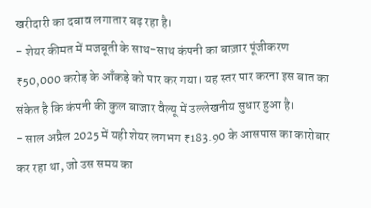खरीदारी का दबाव लगातार बढ़ रहा है।
- शेयर कीमत में मजबूती के साथ-साथ कंपनी का बाज़ार पूंजीकरण ₹50,000 करोड़ के आँकड़े को पार कर गया। यह स्तर पार करना इस बात का संकेत है कि कंपनी की कुल बाजार वैल्यू में उल्लेखनीय सुधार हुआ है।
- साल अप्रैल 2025 में यही शेयर लगभग ₹183.90 के आसपास का कारोबार कर रहा था, जो उस समय का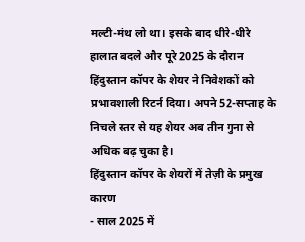मल्टी-मंथ लो था। इसके बाद धीरे-धीरे हालात बदले और पूरे 2025 के दौरान हिंदुस्तान कॉपर के शेयर ने निवेशकों को प्रभावशाली रिटर्न दिया। अपने 52-सप्ताह के निचले स्तर से यह शेयर अब तीन गुना से अधिक बढ़ चुका है।
हिंदुस्तान कॉपर के शेयरों में तेज़ी के प्रमुख कारण
- साल 2025 में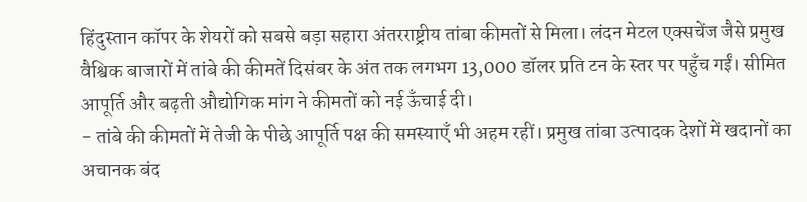हिंदुस्तान कॉपर के शेयरों को सबसे बड़ा सहारा अंतरराष्ट्रीय तांबा कीमतों से मिला। लंदन मेटल एक्सचेंज जैसे प्रमुख वैश्विक बाजारों में तांबे की कीमतें दिसंबर के अंत तक लगभग 13,000 डॉलर प्रति टन के स्तर पर पहुँच गईं। सीमित आपूर्ति और बढ़ती औद्योगिक मांग ने कीमतों को नई ऊँचाई दी।
- तांबे की कीमतों में तेजी के पीछे आपूर्ति पक्ष की समस्याएँ भी अहम रहीं। प्रमुख तांबा उत्पादक देशों में खदानों का अचानक बंद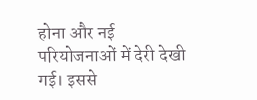होना और नई परियोजनाओं में देरी देखी गई। इससे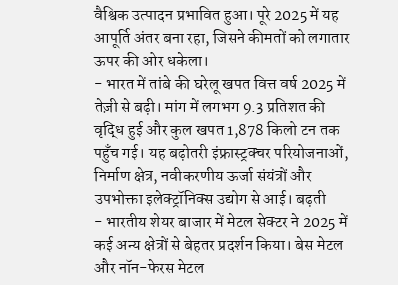वैश्विक उत्पादन प्रभावित हुआ। पूरे 2025 में यह आपूर्ति अंतर बना रहा, जिसने कीमतों को लगातार ऊपर की ओर धकेला।
- भारत में तांबे की घरेलू खपत वित्त वर्ष 2025 में तेज़ी से बढ़ी। मांग में लगभग 9.3 प्रतिशत की वृद्धि हुई और कुल खपत 1,878 किलो टन तक पहुँच गई। यह बढ़ोतरी इंफ्रास्ट्रक्चर परियोजनाओं, निर्माण क्षेत्र, नवीकरणीय ऊर्जा संयंत्रों और उपभोक्ता इलेक्ट्रॉनिक्स उद्योग से आई। बढ़ती
- भारतीय शेयर बाजार में मेटल सेक्टर ने 2025 में कई अन्य क्षेत्रों से बेहतर प्रदर्शन किया। बेस मेटल और नॉन-फेरस मेटल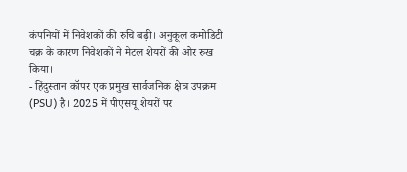कंपनियों में निवेशकों की रुचि बढ़ी। अनुकूल कमोडिटी चक्र के कारण निवेशकों ने मेटल शेयरों की ओर रुख किया।
- हिंदुस्तान कॉपर एक प्रमुख सार्वजनिक क्षेत्र उपक्रम (PSU) है। 2025 में पीएसयू शेयरों पर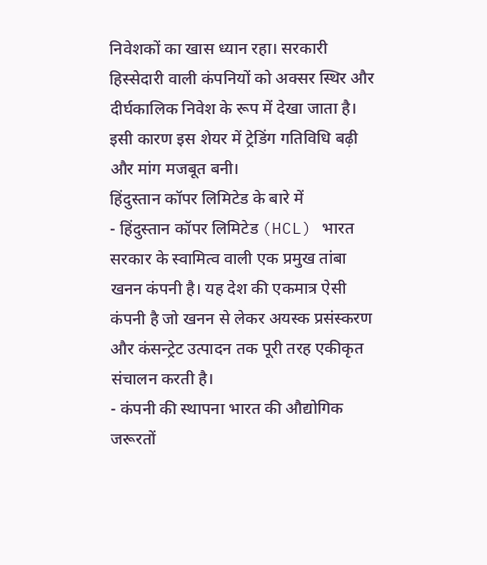निवेशकों का खास ध्यान रहा। सरकारी हिस्सेदारी वाली कंपनियों को अक्सर स्थिर और दीर्घकालिक निवेश के रूप में देखा जाता है। इसी कारण इस शेयर में ट्रेडिंग गतिविधि बढ़ी और मांग मजबूत बनी।
हिंदुस्तान कॉपर लिमिटेड के बारे में
- हिंदुस्तान कॉपर लिमिटेड (HCL) भारत सरकार के स्वामित्व वाली एक प्रमुख तांबा खनन कंपनी है। यह देश की एकमात्र ऐसी कंपनी है जो खनन से लेकर अयस्क प्रसंस्करण और कंसन्ट्रेट उत्पादन तक पूरी तरह एकीकृत संचालन करती है।
- कंपनी की स्थापना भारत की औद्योगिक जरूरतों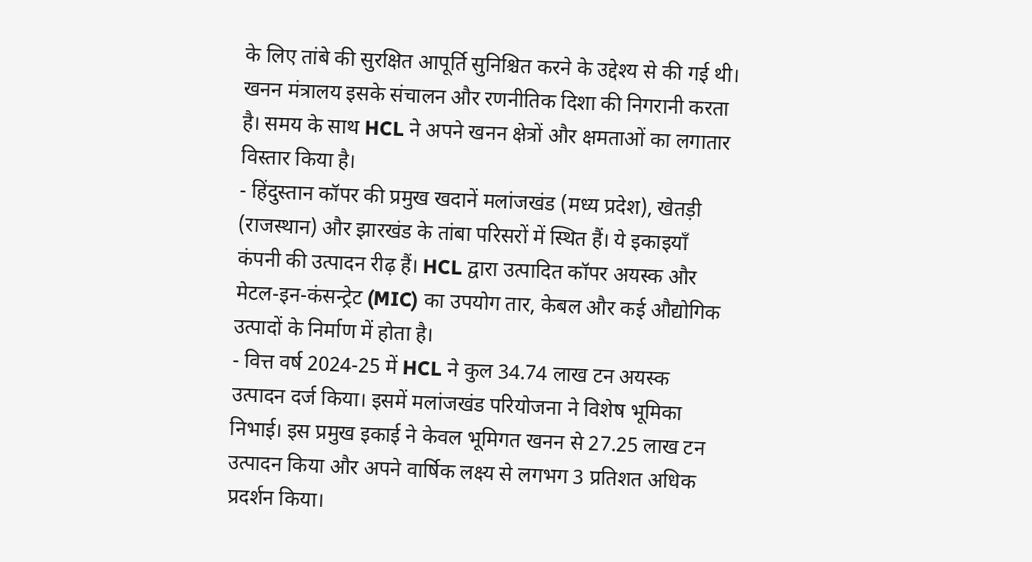के लिए तांबे की सुरक्षित आपूर्ति सुनिश्चित करने के उद्देश्य से की गई थी। खनन मंत्रालय इसके संचालन और रणनीतिक दिशा की निगरानी करता है। समय के साथ HCL ने अपने खनन क्षेत्रों और क्षमताओं का लगातार विस्तार किया है।
- हिंदुस्तान कॉपर की प्रमुख खदानें मलांजखंड (मध्य प्रदेश), खेतड़ी (राजस्थान) और झारखंड के तांबा परिसरों में स्थित हैं। ये इकाइयाँ कंपनी की उत्पादन रीढ़ हैं। HCL द्वारा उत्पादित कॉपर अयस्क और मेटल-इन-कंसन्ट्रेट (MIC) का उपयोग तार, केबल और कई औद्योगिक उत्पादों के निर्माण में होता है।
- वित्त वर्ष 2024-25 में HCL ने कुल 34.74 लाख टन अयस्क उत्पादन दर्ज किया। इसमें मलांजखंड परियोजना ने विशेष भूमिका निभाई। इस प्रमुख इकाई ने केवल भूमिगत खनन से 27.25 लाख टन उत्पादन किया और अपने वार्षिक लक्ष्य से लगभग 3 प्रतिशत अधिक प्रदर्शन किया।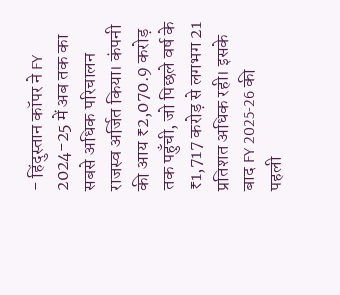- हिंदुस्तान कॉपर ने FY 2024-25 में अब तक का सबसे अधिक परिचालन राजस्व अर्जित किया। कंपनी की आय ₹2,070.9 करोड़ तक पहुँची, जो पिछले वर्ष के ₹1,717 करोड़ से लगभग 21 प्रतिशत अधिक रही। इसके बाद FY 2025-26 की पहली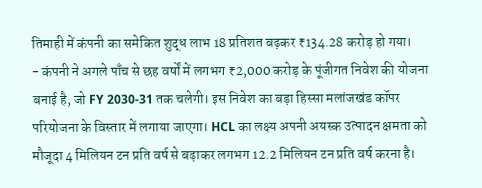तिमाही में कंपनी का समेकित शुद्ध लाभ 18 प्रतिशत बढ़कर ₹134.28 करोड़ हो गया।
- कंपनी ने अगले पाँच से छह वर्षों में लगभग ₹2,000 करोड़ के पूंजीगत निवेश की योजना बनाई है, जो FY 2030-31 तक चलेगी। इस निवेश का बड़ा हिस्सा मलांजखंड कॉपर परियोजना के विस्तार में लगाया जाएगा। HCL का लक्ष्य अपनी अयस्क उत्पादन क्षमता को मौजूदा 4 मिलियन टन प्रति वर्ष से बढ़ाकर लगभग 12.2 मिलियन टन प्रति वर्ष करना है।